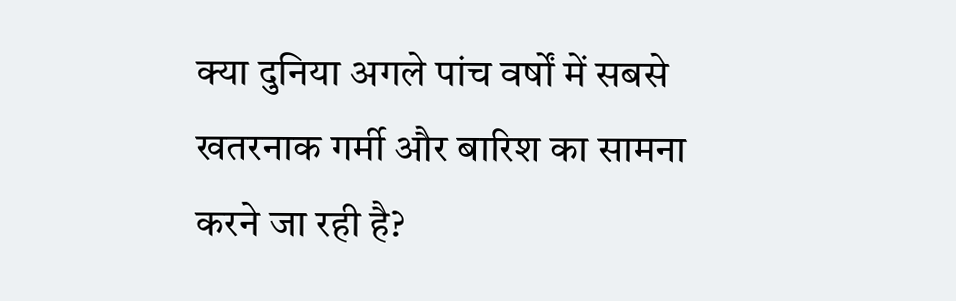क्या दुनिया अगले पांच वर्षों में सबसे खतरनाक गर्मी और बारिश का सामना करने जा रही है?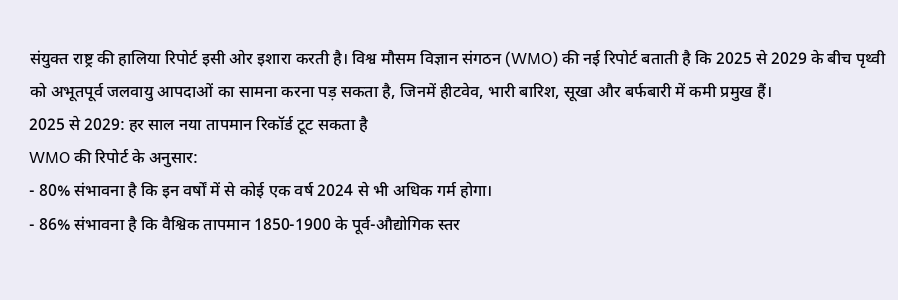संयुक्त राष्ट्र की हालिया रिपोर्ट इसी ओर इशारा करती है। विश्व मौसम विज्ञान संगठन (WMO) की नई रिपोर्ट बताती है कि 2025 से 2029 के बीच पृथ्वी को अभूतपूर्व जलवायु आपदाओं का सामना करना पड़ सकता है, जिनमें हीटवेव, भारी बारिश, सूखा और बर्फबारी में कमी प्रमुख हैं।
2025 से 2029: हर साल नया तापमान रिकॉर्ड टूट सकता है
WMO की रिपोर्ट के अनुसार:
- 80% संभावना है कि इन वर्षों में से कोई एक वर्ष 2024 से भी अधिक गर्म होगा।
- 86% संभावना है कि वैश्विक तापमान 1850-1900 के पूर्व-औद्योगिक स्तर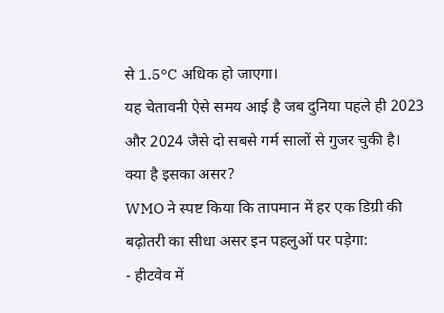से 1.5°C अधिक हो जाएगा।
यह चेतावनी ऐसे समय आई है जब दुनिया पहले ही 2023 और 2024 जैसे दो सबसे गर्म सालों से गुजर चुकी है।
क्या है इसका असर?
WMO ने स्पष्ट किया कि तापमान में हर एक डिग्री की बढ़ोतरी का सीधा असर इन पहलुओं पर पड़ेगा:
- हीटवेव में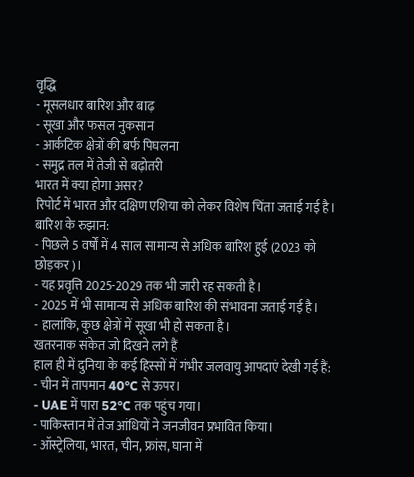वृद्धि
- मूसलधार बारिश और बाढ़
- सूखा और फसल नुकसान
- आर्कटिक क्षेत्रों की बर्फ पिघलना
- समुद्र तल में तेजी से बढ़ोतरी
भारत में क्या होगा असर?
रिपोर्ट में भारत और दक्षिण एशिया को लेकर विशेष चिंता जताई गई है।
बारिश के रुझान:
- पिछले 5 वर्षों में 4 साल सामान्य से अधिक बारिश हुई (2023 को छोड़कर)।
- यह प्रवृत्ति 2025-2029 तक भी जारी रह सकती है।
- 2025 में भी सामान्य से अधिक बारिश की संभावना जताई गई है।
- हालांकि, कुछ क्षेत्रों में सूखा भी हो सकता है।
खतरनाक संकेत जो दिखने लगे हैं
हाल ही में दुनिया के कई हिस्सों में गंभीर जलवायु आपदाएं देखी गई हैं:
- चीन में तापमान 40°C से ऊपर।
- UAE में पारा 52°C तक पहुंच गया।
- पाकिस्तान में तेज आंधियों ने जनजीवन प्रभावित किया।
- ऑस्ट्रेलिया, भारत, चीन, फ्रांस, घाना में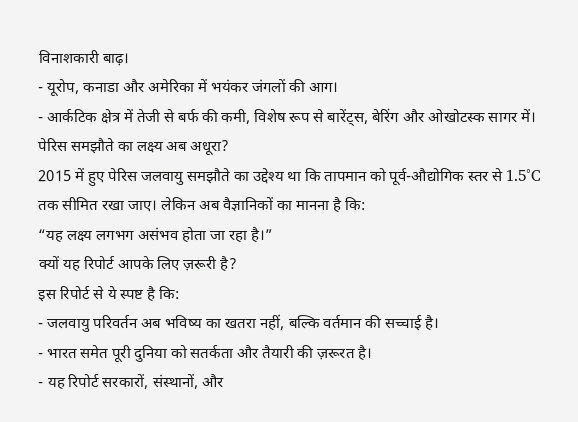विनाशकारी बाढ़।
- यूरोप, कनाडा और अमेरिका में भयंकर जंगलों की आग।
- आर्कटिक क्षेत्र में तेजी से बर्फ की कमी, विशेष रूप से बारेंट्स, बेरिंग और ओखोटस्क सागर में।
पेरिस समझौते का लक्ष्य अब अधूरा?
2015 में हुए पेरिस जलवायु समझौते का उद्देश्य था कि तापमान को पूर्व-औद्योगिक स्तर से 1.5°C तक सीमित रखा जाए। लेकिन अब वैज्ञानिकों का मानना है कि:
“यह लक्ष्य लगभग असंभव होता जा रहा है।”
क्यों यह रिपोर्ट आपके लिए ज़रूरी है?
इस रिपोर्ट से ये स्पष्ट है कि:
- जलवायु परिवर्तन अब भविष्य का खतरा नहीं, बल्कि वर्तमान की सच्चाई है।
- भारत समेत पूरी दुनिया को सतर्कता और तैयारी की ज़रूरत है।
- यह रिपोर्ट सरकारों, संस्थानों, और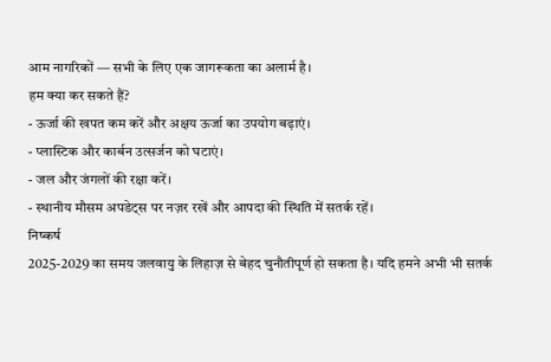आम नागरिकों — सभी के लिए एक जागरूकता का अलार्म है।
हम क्या कर सकते हैं?
- ऊर्जा की खपत कम करें और अक्षय ऊर्जा का उपयोग बढ़ाएं।
- प्लास्टिक और कार्बन उत्सर्जन को घटाएं।
- जल और जंगलों की रक्षा करें।
- स्थानीय मौसम अपडेट्स पर नज़र रखें और आपदा की स्थिति में सतर्क रहें।
निष्कर्ष
2025-2029 का समय जलवायु के लिहाज़ से बेहद चुनौतीपूर्ण हो सकता है। यदि हमने अभी भी सतर्क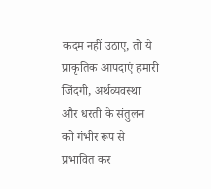कदम नहीं उठाए, तो ये प्राकृतिक आपदाएं हमारी जिंदगी, अर्थव्यवस्था और धरती के संतुलन को गंभीर रूप से प्रभावित कर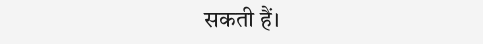सकती हैं।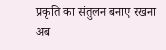प्रकृति का संतुलन बनाए रखना अब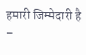हमारी जिम्मेदारी है –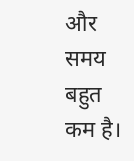और समय बहुत कम है।